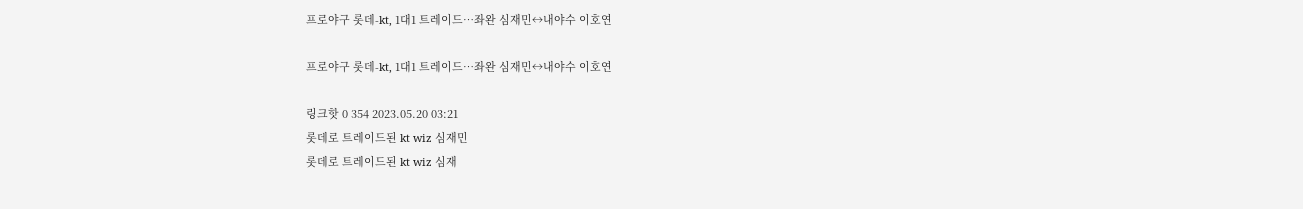프로야구 롯데-kt, 1대1 트레이드…좌완 심재민↔내야수 이호연

프로야구 롯데-kt, 1대1 트레이드…좌완 심재민↔내야수 이호연

링크핫 0 354 2023.05.20 03:21
롯데로 트레이드된 kt wiz 심재민
롯데로 트레이드된 kt wiz 심재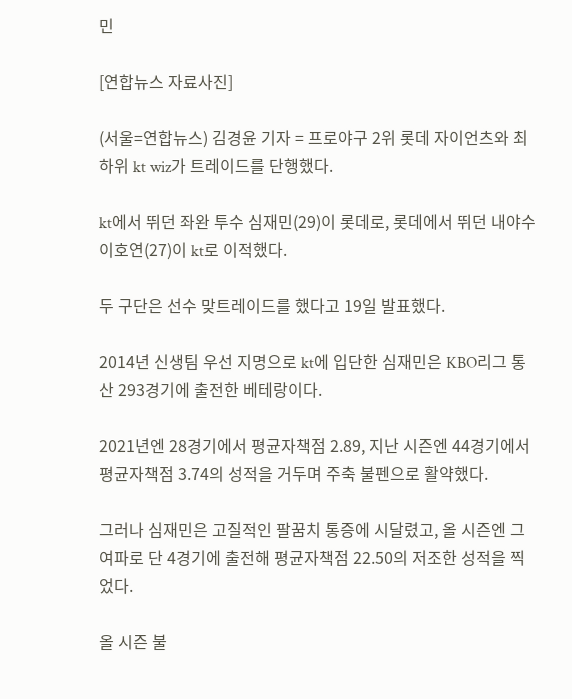민

[연합뉴스 자료사진]

(서울=연합뉴스) 김경윤 기자 = 프로야구 2위 롯데 자이언츠와 최하위 kt wiz가 트레이드를 단행했다.

kt에서 뛰던 좌완 투수 심재민(29)이 롯데로, 롯데에서 뛰던 내야수 이호연(27)이 kt로 이적했다.

두 구단은 선수 맞트레이드를 했다고 19일 발표했다.

2014년 신생팀 우선 지명으로 kt에 입단한 심재민은 KBO리그 통산 293경기에 출전한 베테랑이다.

2021년엔 28경기에서 평균자책점 2.89, 지난 시즌엔 44경기에서 평균자책점 3.74의 성적을 거두며 주축 불펜으로 활약했다.

그러나 심재민은 고질적인 팔꿈치 통증에 시달렸고, 올 시즌엔 그 여파로 단 4경기에 출전해 평균자책점 22.50의 저조한 성적을 찍었다.

올 시즌 불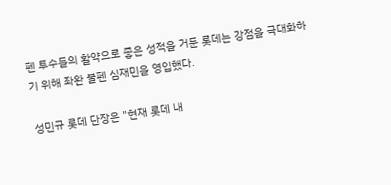펜 투수들의 활약으로 좋은 성적을 거둔 롯데는 강점을 극대화하기 위해 좌완 불펜 심재민을 영입했다.

성민규 롯데 단장은 "현재 롯데 내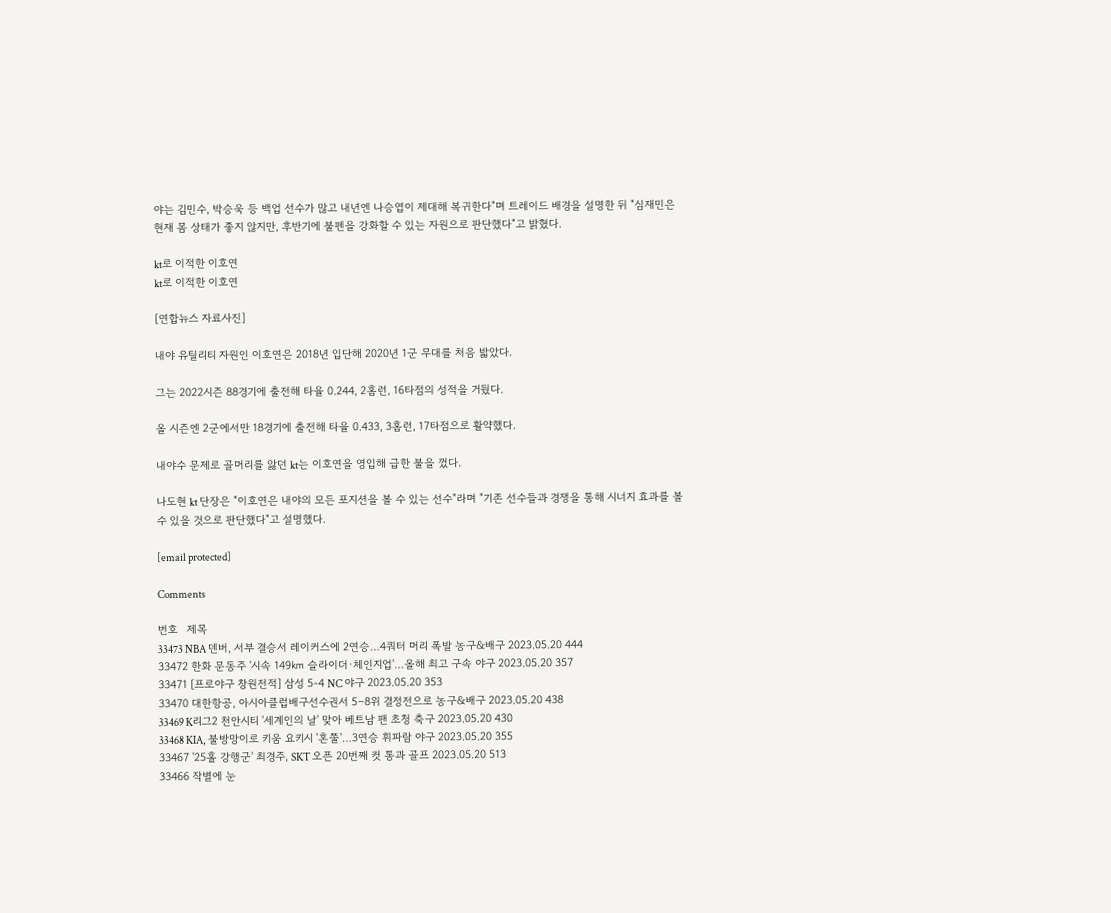야는 김민수, 박승욱 등 백업 선수가 많고 내년엔 나승엽이 제대해 복귀한다"며 트레이드 배경을 설명한 뒤 "심재민은 현재 몸 상태가 좋지 않지만, 후반기에 불펜을 강화할 수 있는 자원으로 판단했다"고 밝혔다.

kt로 이적한 이호연
kt로 이적한 이호연

[연합뉴스 자료사진]

내야 유틸리티 자원인 이호연은 2018년 입단해 2020년 1군 무대를 처음 밟았다.

그는 2022시즌 88경기에 출전해 타율 0.244, 2홈런, 16타점의 성적을 거뒀다.

올 시즌엔 2군에서만 18경기에 출전해 타율 0.433, 3홈런, 17타점으로 활약했다.

내야수 문제로 골머리를 앓던 kt는 이호연을 영입해 급한 불을 껐다.

나도현 kt 단장은 "이호연은 내야의 모든 포지션을 볼 수 있는 선수"라며 "기존 선수들과 경쟁을 통해 시너지 효과를 볼 수 있을 것으로 판단했다"고 설명했다.

[email protected]

Comments

번호   제목
33473 NBA 덴버, 서부 결승서 레이커스에 2연승…4쿼터 머리 폭발 농구&배구 2023.05.20 444
33472 한화 문동주 '시속 149㎞ 슬라이더·체인지업'…올해 최고 구속 야구 2023.05.20 357
33471 [프로야구 창원전적] 삼성 5-4 NC 야구 2023.05.20 353
33470 대한항공, 아시아클럽배구선수권서 5∼8위 결정전으로 농구&배구 2023.05.20 438
33469 K리그2 천안시티 '세계인의 날' 맞아 베트남 팬 초청 축구 2023.05.20 430
33468 KIA, 불방망이로 키움 요키시 '혼쭐'…3연승 휘파람 야구 2023.05.20 355
33467 '25홀 강행군' 최경주, SKT 오픈 20번째 컷 통과 골프 2023.05.20 513
33466 작별에 눈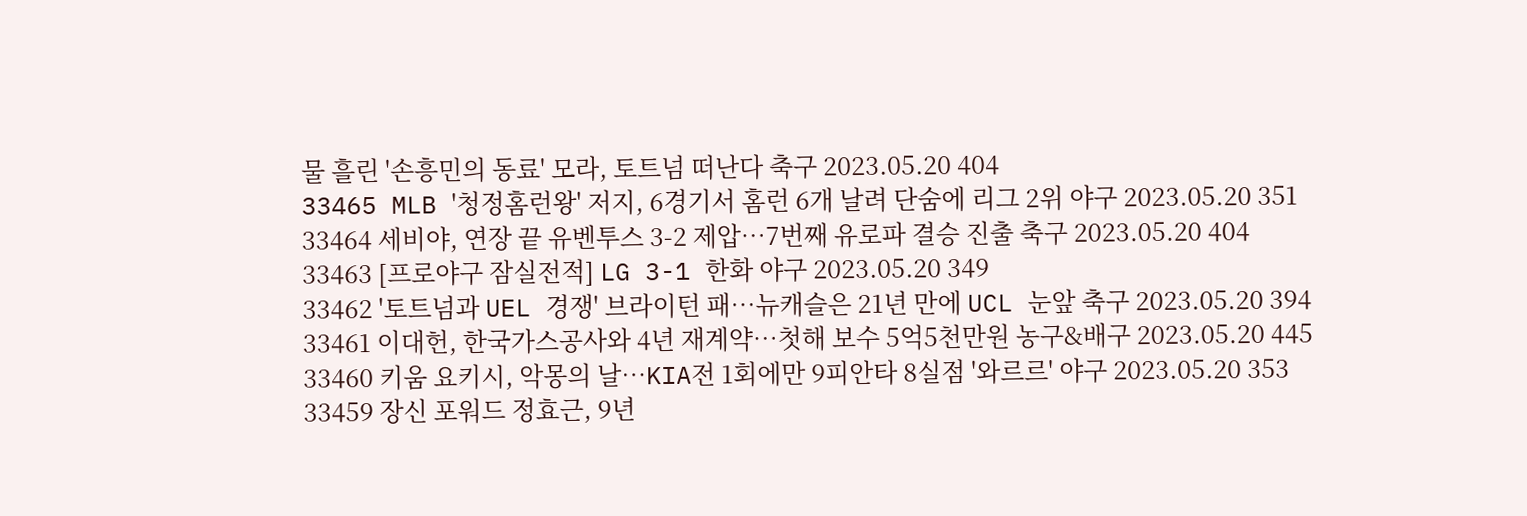물 흘린 '손흥민의 동료' 모라, 토트넘 떠난다 축구 2023.05.20 404
33465 MLB '청정홈런왕' 저지, 6경기서 홈런 6개 날려 단숨에 리그 2위 야구 2023.05.20 351
33464 세비야, 연장 끝 유벤투스 3-2 제압…7번째 유로파 결승 진출 축구 2023.05.20 404
33463 [프로야구 잠실전적] LG 3-1 한화 야구 2023.05.20 349
33462 '토트넘과 UEL 경쟁' 브라이턴 패…뉴캐슬은 21년 만에 UCL 눈앞 축구 2023.05.20 394
33461 이대헌, 한국가스공사와 4년 재계약…첫해 보수 5억5천만원 농구&배구 2023.05.20 445
33460 키움 요키시, 악몽의 날…KIA전 1회에만 9피안타 8실점 '와르르' 야구 2023.05.20 353
33459 장신 포워드 정효근, 9년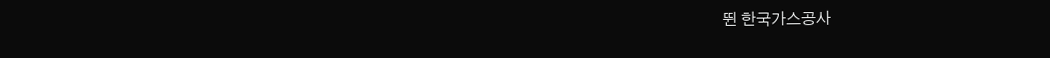뛴 한국가스공사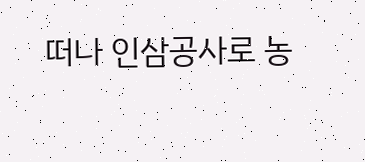떠나 인삼공사로 농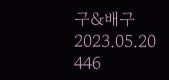구&배구 2023.05.20 446